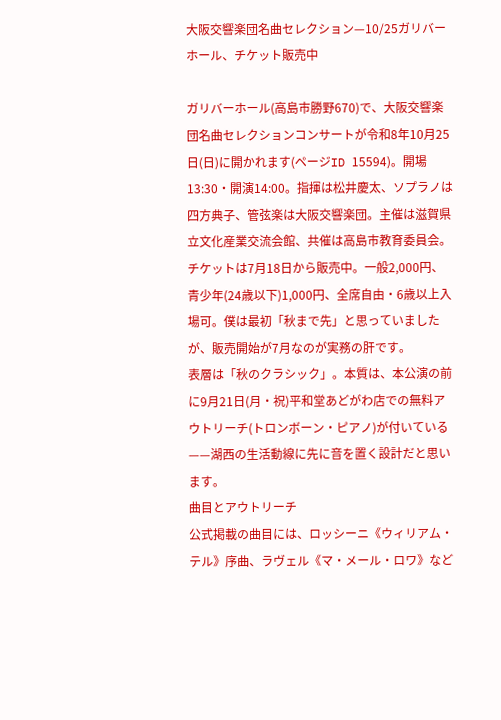大阪交響楽団名曲セレクション—10/25ガリバーホール、チケット販売中

ガリバーホール(高島市勝野670)で、大阪交響楽団名曲セレクションコンサートが令和8年10月25日(日)に開かれます(ページID 15594)。開場13:30・開演14:00。指揮は松井慶太、ソプラノは四方典子、管弦楽は大阪交響楽団。主催は滋賀県立文化産業交流会館、共催は高島市教育委員会。
チケットは7月18日から販売中。一般2,000円、青少年(24歳以下)1,000円、全席自由・6歳以上入場可。僕は最初「秋まで先」と思っていましたが、販売開始が7月なのが実務の肝です。
表層は「秋のクラシック」。本質は、本公演の前に9月21日(月・祝)平和堂あどがわ店での無料アウトリーチ(トロンボーン・ピアノ)が付いている——湖西の生活動線に先に音を置く設計だと思います。
曲目とアウトリーチ
公式掲載の曲目には、ロッシーニ《ウィリアム・テル》序曲、ラヴェル《マ・メール・ロワ》など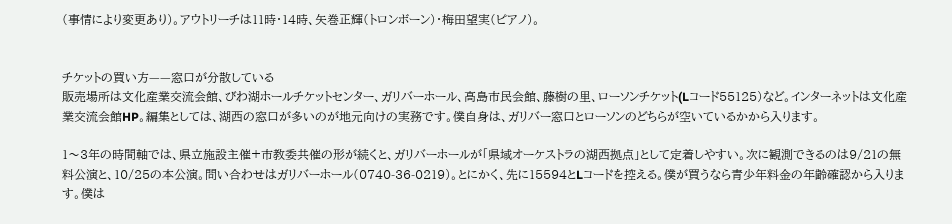(事情により変更あり)。アウトリーチは11時・14時、矢巻正輝(トロンボーン)・梅田望実(ピアノ)。


チケットの買い方——窓口が分散している
販売場所は文化産業交流会館、びわ湖ホールチケットセンター、ガリバーホール、高島市民会館、藤樹の里、ローソンチケット(Lコード55125)など。インターネットは文化産業交流会館HP。編集としては、湖西の窓口が多いのが地元向けの実務です。僕自身は、ガリバー窓口とローソンのどちらが空いているかから入ります。

1〜3年の時間軸では、県立施設主催+市教委共催の形が続くと、ガリバーホールが「県域オーケストラの湖西拠点」として定着しやすい。次に観測できるのは9/21の無料公演と、10/25の本公演。問い合わせはガリバーホール(0740-36-0219)。とにかく、先に15594とLコードを控える。僕が買うなら青少年料金の年齢確認から入ります。僕は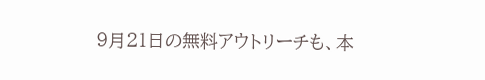9月21日の無料アウトリーチも、本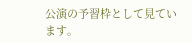公演の予習枠として見ています。